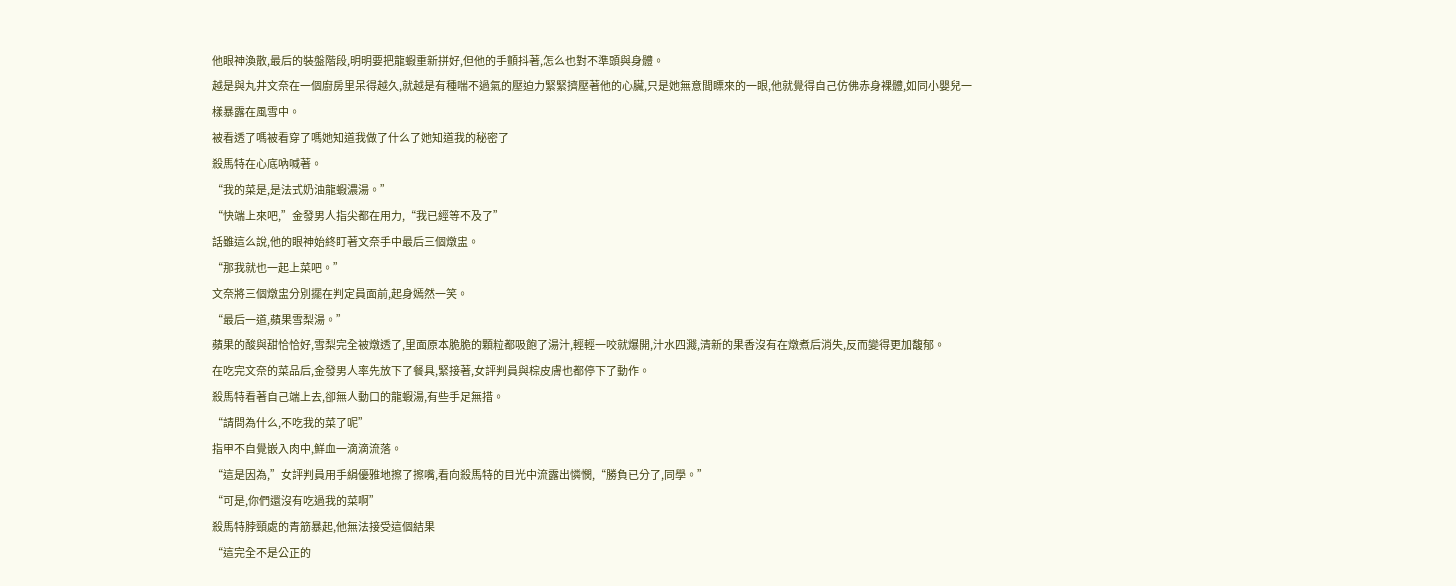他眼神渙散,最后的裝盤階段,明明要把龍蝦重新拼好,但他的手顫抖著,怎么也對不準頭與身體。
越是與丸井文奈在一個廚房里呆得越久,就越是有種喘不過氣的壓迫力緊緊擠壓著他的心臟,只是她無意間瞟來的一眼,他就覺得自己仿佛赤身裸體,如同小嬰兒一樣暴露在風雪中。
被看透了嗎被看穿了嗎她知道我做了什么了她知道我的秘密了
殺馬特在心底吶喊著。
“我的菜是,是法式奶油龍蝦濃湯。”
“快端上來吧,”金發男人指尖都在用力,“我已經等不及了”
話雖這么說,他的眼神始終盯著文奈手中最后三個燉盅。
“那我就也一起上菜吧。”
文奈將三個燉盅分別擺在判定員面前,起身嫣然一笑。
“最后一道,蘋果雪梨湯。”
蘋果的酸與甜恰恰好,雪梨完全被燉透了,里面原本脆脆的顆粒都吸飽了湯汁,輕輕一咬就爆開,汁水四濺,清新的果香沒有在燉煮后消失,反而變得更加馥郁。
在吃完文奈的菜品后,金發男人率先放下了餐具,緊接著,女評判員與棕皮膚也都停下了動作。
殺馬特看著自己端上去,卻無人動口的龍蝦湯,有些手足無措。
“請問為什么,不吃我的菜了呢”
指甲不自覺嵌入肉中,鮮血一滴滴流落。
“這是因為,”女評判員用手絹優雅地擦了擦嘴,看向殺馬特的目光中流露出憐憫,“勝負已分了,同學。”
“可是,你們還沒有吃過我的菜啊”
殺馬特脖頸處的青筋暴起,他無法接受這個結果
“這完全不是公正的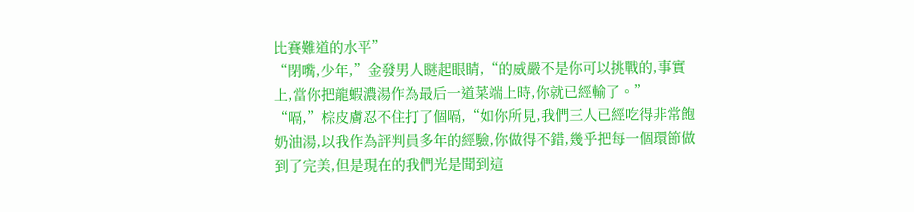比賽難道的水平”
“閉嘴,少年,”金發男人瞇起眼睛,“的威嚴不是你可以挑戰的,事實上,當你把龍蝦濃湯作為最后一道菜端上時,你就已經輸了。”
“嗝,”棕皮膚忍不住打了個嗝,“如你所見,我們三人已經吃得非常飽奶油湯,以我作為評判員多年的經驗,你做得不錯,幾乎把每一個環節做到了完美,但是現在的我們光是聞到這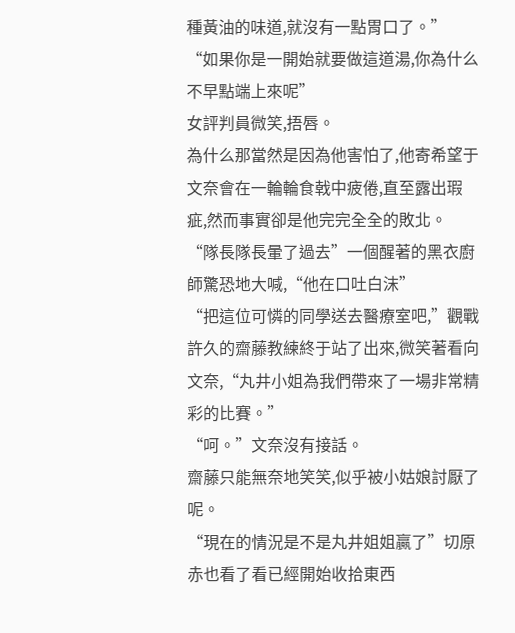種黃油的味道,就沒有一點胃口了。”
“如果你是一開始就要做這道湯,你為什么不早點端上來呢”
女評判員微笑,捂唇。
為什么那當然是因為他害怕了,他寄希望于文奈會在一輪輪食戟中疲倦,直至露出瑕疵,然而事實卻是他完完全全的敗北。
“隊長隊長暈了過去”一個醒著的黑衣廚師驚恐地大喊,“他在口吐白沫”
“把這位可憐的同學送去醫療室吧,”觀戰許久的齋藤教練終于站了出來,微笑著看向文奈,“丸井小姐為我們帶來了一場非常精彩的比賽。”
“呵。”文奈沒有接話。
齋藤只能無奈地笑笑,似乎被小姑娘討厭了呢。
“現在的情況是不是丸井姐姐贏了”切原赤也看了看已經開始收拾東西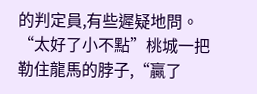的判定員,有些遲疑地問。
“太好了小不點”桃城一把勒住龍馬的脖子,“贏了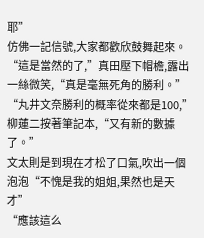耶”
仿佛一記信號,大家都歡欣鼓舞起來。
“這是當然的了,”真田壓下帽檐,露出一絲微笑,“真是毫無死角的勝利。”
“丸井文奈勝利的概率從來都是100,”柳蓮二按著筆記本,“又有新的數據了。”
文太則是到現在才松了口氣,吹出一個泡泡“不愧是我的姐姐,果然也是天才”
“應該這么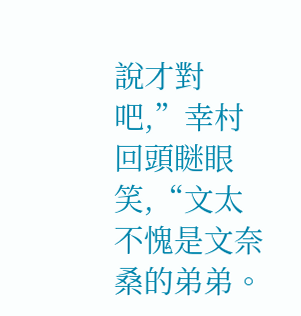說才對吧,”幸村回頭瞇眼笑,“文太不愧是文奈桑的弟弟。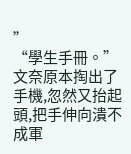”
“學生手冊。”
文奈原本掏出了手機,忽然又抬起頭,把手伸向潰不成軍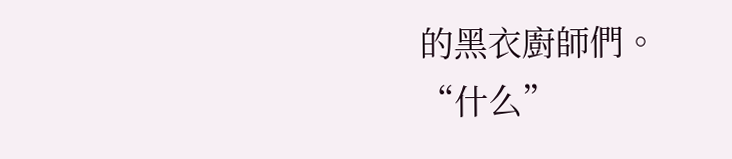的黑衣廚師們。
“什么”